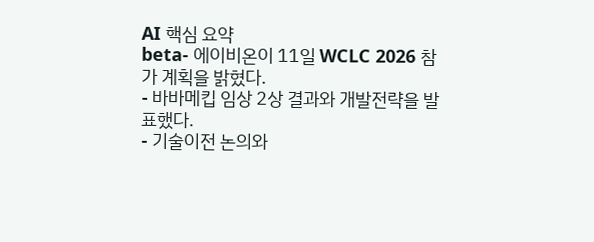AI 핵심 요약
beta- 에이비온이 11일 WCLC 2026 참가 계획을 밝혔다.
- 바바메킵 임상 2상 결과와 개발전략을 발표했다.
- 기술이전 논의와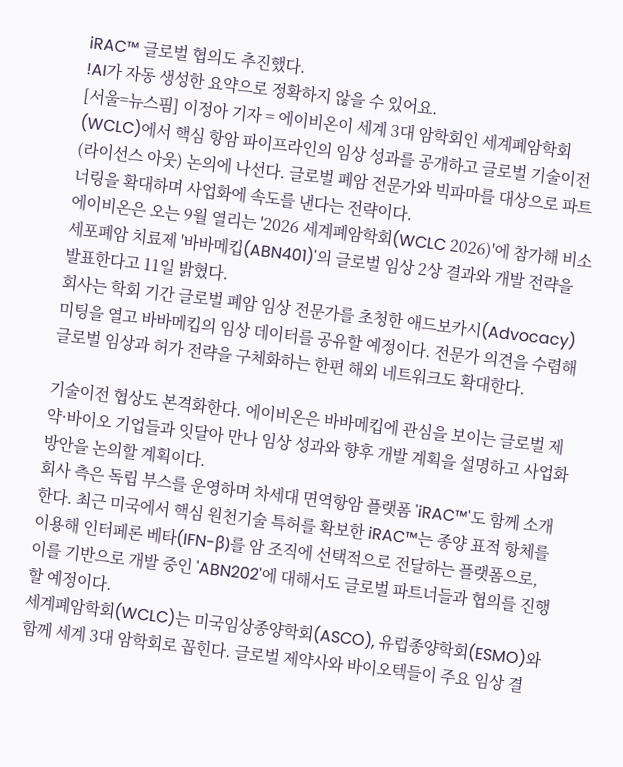iRAC™ 글로벌 협의도 추진했다.
!AI가 자동 생성한 요약으로 정확하지 않을 수 있어요.
[서울=뉴스핌] 이정아 기자 = 에이비온이 세계 3대 암학회인 세계폐암학회(WCLC)에서 핵심 항암 파이프라인의 임상 성과를 공개하고 글로벌 기술이전(라이선스 아웃) 논의에 나선다. 글로벌 폐암 전문가와 빅파마를 대상으로 파트너링을 확대하며 사업화에 속도를 낸다는 전략이다.
에이비온은 오는 9월 열리는 '2026 세계폐암학회(WCLC 2026)'에 참가해 비소세포폐암 치료제 '바바메킵(ABN401)'의 글로벌 임상 2상 결과와 개발 전략을 발표한다고 11일 밝혔다.
회사는 학회 기간 글로벌 폐암 임상 전문가를 초청한 애드보카시(Advocacy) 미팅을 열고 바바메킵의 임상 데이터를 공유할 예정이다. 전문가 의견을 수렴해 글로벌 임상과 허가 전략을 구체화하는 한편 해외 네트워크도 확대한다.

기술이전 협상도 본격화한다. 에이비온은 바바메킵에 관심을 보이는 글로벌 제약·바이오 기업들과 잇달아 만나 임상 성과와 향후 개발 계획을 설명하고 사업화 방안을 논의할 계획이다.
회사 측은 독립 부스를 운영하며 차세대 면역항암 플랫폼 'iRAC™'도 함께 소개한다. 최근 미국에서 핵심 원천기술 특허를 확보한 iRAC™는 종양 표적 항체를 이용해 인터페론 베타(IFN-β)를 암 조직에 선택적으로 전달하는 플랫폼으로, 이를 기반으로 개발 중인 'ABN202'에 대해서도 글로벌 파트너들과 협의를 진행할 예정이다.
세계폐암학회(WCLC)는 미국임상종양학회(ASCO), 유럽종양학회(ESMO)와 함께 세계 3대 암학회로 꼽힌다. 글로벌 제약사와 바이오텍들이 주요 임상 결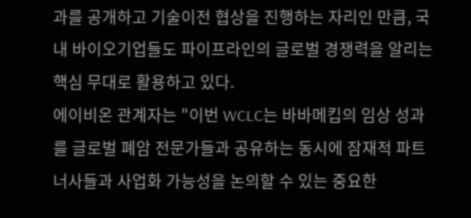과를 공개하고 기술이전 협상을 진행하는 자리인 만큼, 국내 바이오기업들도 파이프라인의 글로벌 경쟁력을 알리는 핵심 무대로 활용하고 있다.
에이비온 관계자는 "이번 WCLC는 바바메킵의 임상 성과를 글로벌 폐암 전문가들과 공유하는 동시에 잠재적 파트너사들과 사업화 가능성을 논의할 수 있는 중요한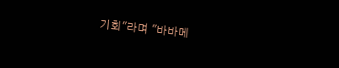기회"라며 "바바메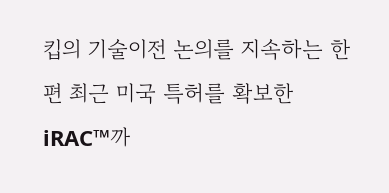킵의 기술이전 논의를 지속하는 한편 최근 미국 특허를 확보한 iRAC™까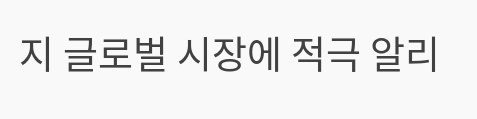지 글로벌 시장에 적극 알리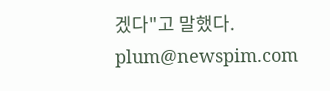겠다"고 말했다.
plum@newspim.com